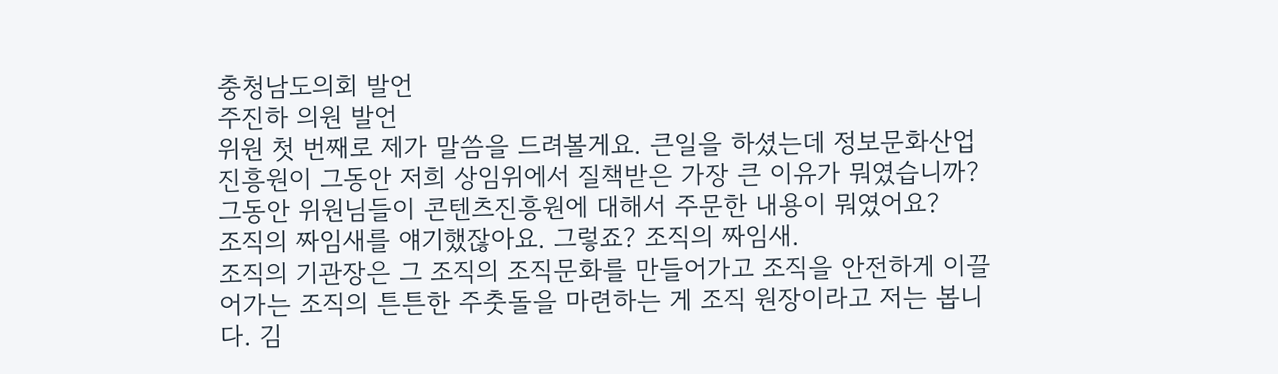충청남도의회 발언
주진하 의원 발언
위원 첫 번째로 제가 말씀을 드려볼게요. 큰일을 하셨는데 정보문화산업진흥원이 그동안 저희 상임위에서 질책받은 가장 큰 이유가 뭐였습니까? 그동안 위원님들이 콘텐츠진흥원에 대해서 주문한 내용이 뭐였어요?
조직의 짜임새를 얘기했잖아요. 그렇죠? 조직의 짜임새.
조직의 기관장은 그 조직의 조직문화를 만들어가고 조직을 안전하게 이끌어가는 조직의 튼튼한 주춧돌을 마련하는 게 조직 원장이라고 저는 봅니다. 김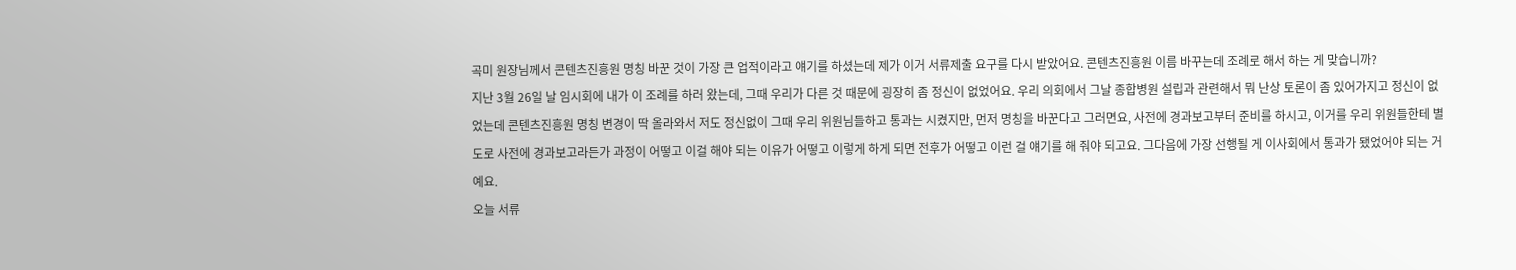곡미 원장님께서 콘텐츠진흥원 명칭 바꾼 것이 가장 큰 업적이라고 얘기를 하셨는데 제가 이거 서류제출 요구를 다시 받았어요. 콘텐츠진흥원 이름 바꾸는데 조례로 해서 하는 게 맞습니까?
지난 3월 26일 날 임시회에 내가 이 조례를 하러 왔는데, 그때 우리가 다른 것 때문에 굉장히 좀 정신이 없었어요. 우리 의회에서 그날 종합병원 설립과 관련해서 뭐 난상 토론이 좀 있어가지고 정신이 없었는데 콘텐츠진흥원 명칭 변경이 딱 올라와서 저도 정신없이 그때 우리 위원님들하고 통과는 시켰지만, 먼저 명칭을 바꾼다고 그러면요, 사전에 경과보고부터 준비를 하시고, 이거를 우리 위원들한테 별도로 사전에 경과보고라든가 과정이 어떻고 이걸 해야 되는 이유가 어떻고 이렇게 하게 되면 전후가 어떻고 이런 걸 얘기를 해 줘야 되고요. 그다음에 가장 선행될 게 이사회에서 통과가 됐었어야 되는 거예요.
오늘 서류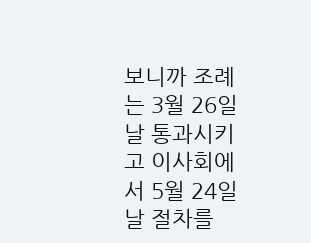보니까 조례는 3월 26일 날 통과시키고 이사회에서 5월 24일 날 절차를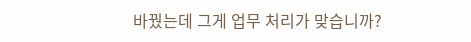바꿨는데 그게 업무 처리가 맞습니까?